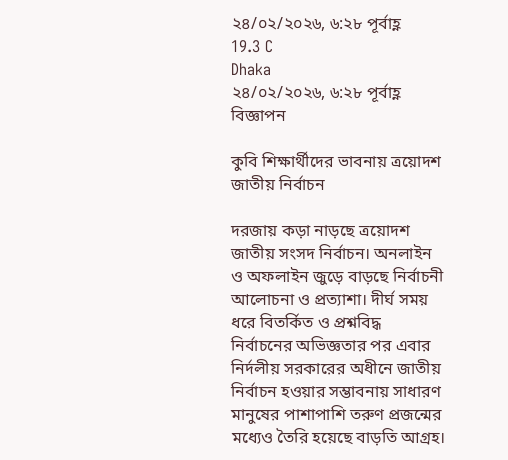২৪/০২/২০২৬, ৬:২৮ পূর্বাহ্ণ
19.3 C
Dhaka
২৪/০২/২০২৬, ৬:২৮ পূর্বাহ্ণ
বিজ্ঞাপন

কুবি শিক্ষার্থীদের ভাবনায় ত্রয়োদশ জাতীয় নির্বাচন

দরজায় কড়া নাড়ছে ত্রয়োদশ জাতীয় সংসদ নির্বাচন। অনলাইন ও অফলাইন জুড়ে বাড়ছে নির্বাচনী আলোচনা ও প্রত্যাশা। দীর্ঘ সময় ধরে বিতর্কিত ও প্রশ্নবিদ্ধ নির্বাচনের অভিজ্ঞতার পর এবার নির্দলীয় সরকারের অধীনে জাতীয় নির্বাচন হওয়ার সম্ভাবনায় সাধারণ মানুষের পাশাপাশি তরুণ প্রজন্মের মধ্যেও তৈরি হয়েছে বাড়তি আগ্রহ।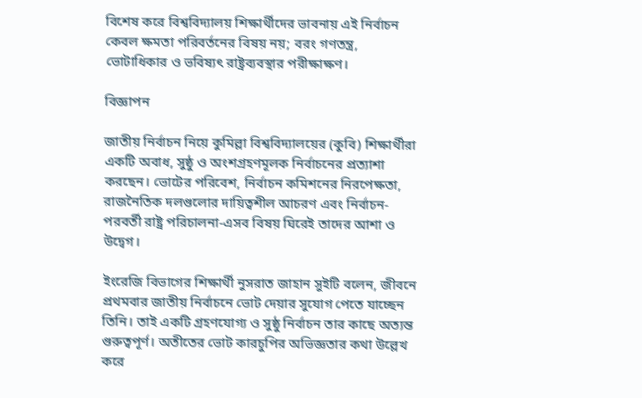বিশেষ করে বিশ্ববিদ্যালয় শিক্ষার্থীদের ভাবনায় এই নির্বাচন কেবল ক্ষমতা পরিবর্তনের বিষয় নয়; বরং গণতন্ত্র, ভোটাধিকার ও ভবিষ্যৎ রাষ্ট্রব্যবস্থার পরীক্ষাক্ষণ।

বিজ্ঞাপন

জাতীয় নির্বাচন নিয়ে কুমিল্লা বিশ্ববিদ্যালয়ের (কুবি) শিক্ষার্থীরা একটি অবাধ, সুষ্ঠু ও অংশগ্রহণমূলক নির্বাচনের প্রত্যাশা করছেন। ভোটের পরিবেশ, নির্বাচন কমিশনের নিরপেক্ষতা, রাজনৈতিক দলগুলোর দায়িত্বশীল আচরণ এবং নির্বাচন-পরবর্তী রাষ্ট্র পরিচালনা-এসব বিষয় ঘিরেই তাদের আশা ও উদ্বেগ।

ইংরেজি বিভাগের শিক্ষার্থী নুসরাত জাহান সুইটি বলেন, জীবনে প্রথমবার জাতীয় নির্বাচনে ভোট দেয়ার সুযোগ পেতে যাচ্ছেন তিনি। তাই একটি গ্রহণযোগ্য ও সুষ্ঠু নির্বাচন তার কাছে অত্যন্ত গুরুত্বপূর্ণ। অতীতের ভোট কারচুপির অভিজ্ঞতার কথা উল্লেখ করে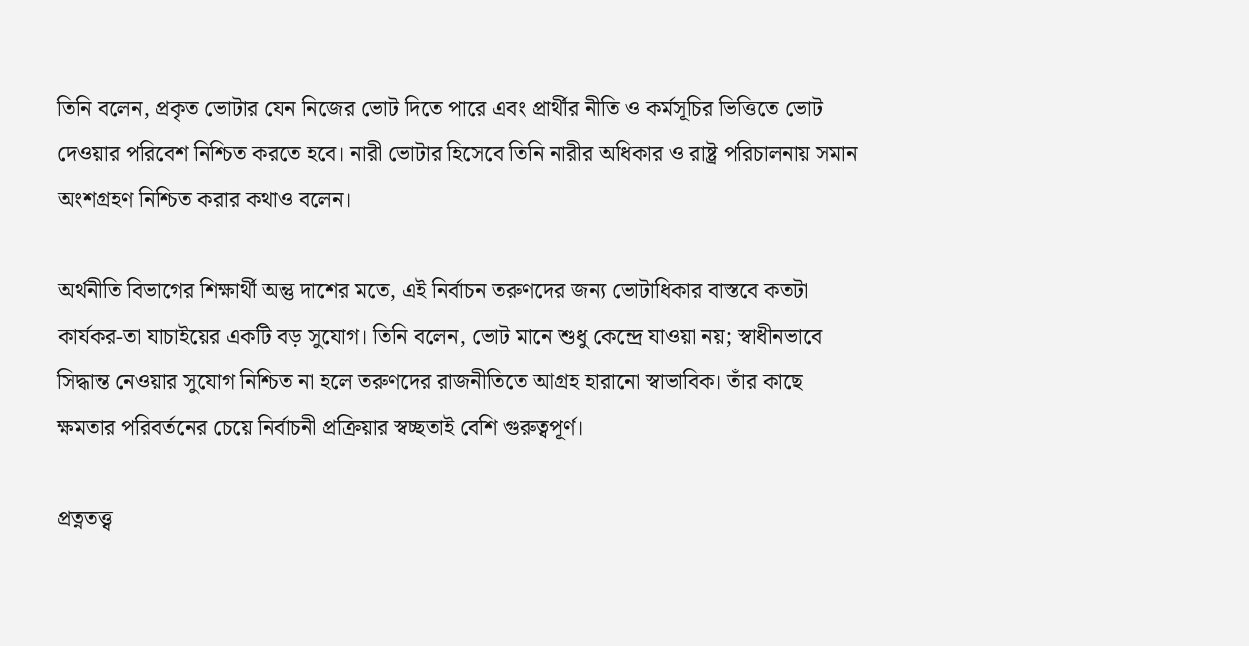তিনি বলেন, প্রকৃত ভোটার যেন নিজের ভোট দিতে পারে এবং প্রার্থীর নীতি ও কর্মসূচির ভিত্তিতে ভোট দেওয়ার পরিবেশ নিশ্চিত করতে হবে। নারী ভোটার হিসেবে তিনি নারীর অধিকার ও রাষ্ট্র পরিচালনায় সমান অংশগ্রহণ নিশ্চিত করার কথাও বলেন।

অর্থনীতি বিভাগের শিক্ষার্থী অন্তু দাশের মতে, এই নির্বাচন তরুণদের জন্য ভোটাধিকার বাস্তবে কতটা কার্যকর-তা যাচাইয়ের একটি বড় সুযোগ। তিনি বলেন, ভোট মানে শুধু কেন্দ্রে যাওয়া নয়; স্বাধীনভাবে সিদ্ধান্ত নেওয়ার সুযোগ নিশ্চিত না হলে তরুণদের রাজনীতিতে আগ্রহ হারানো স্বাভাবিক। তাঁর কাছে ক্ষমতার পরিবর্তনের চেয়ে নির্বাচনী প্রক্রিয়ার স্বচ্ছতাই বেশি গুরুত্বপূর্ণ।

প্রত্নতত্ত্ব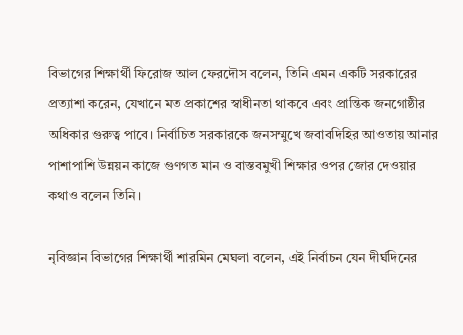বিভাগের শিক্ষার্থী ফিরোজ আল ফেরদৌস বলেন, তিনি এমন একটি সরকারের প্রত্যাশা করেন, যেখানে মত প্রকাশের স্বাধীনতা থাকবে এবং প্রান্তিক জনগোষ্ঠীর অধিকার গুরুত্ব পাবে। নির্বাচিত সরকারকে জনসম্মুখে জবাবদিহির আওতায় আনার পাশাপাশি উন্নয়ন কাজে গুণগত মান ও বাস্তবমুখী শিক্ষার ওপর জোর দেওয়ার কথাও বলেন তিনি।

নৃবিজ্ঞান বিভাগের শিক্ষার্থী শারমিন মেঘলা বলেন, এই নির্বাচন যেন দীর্ঘদিনের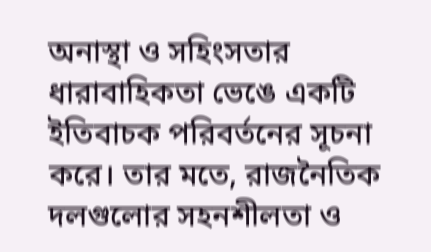অনাস্থা ও সহিংসতার ধারাবাহিকতা ভেঙে একটি ইতিবাচক পরিবর্তনের সূচনা করে। তার মতে, রাজনৈতিক দলগুলোর সহনশীলতা ও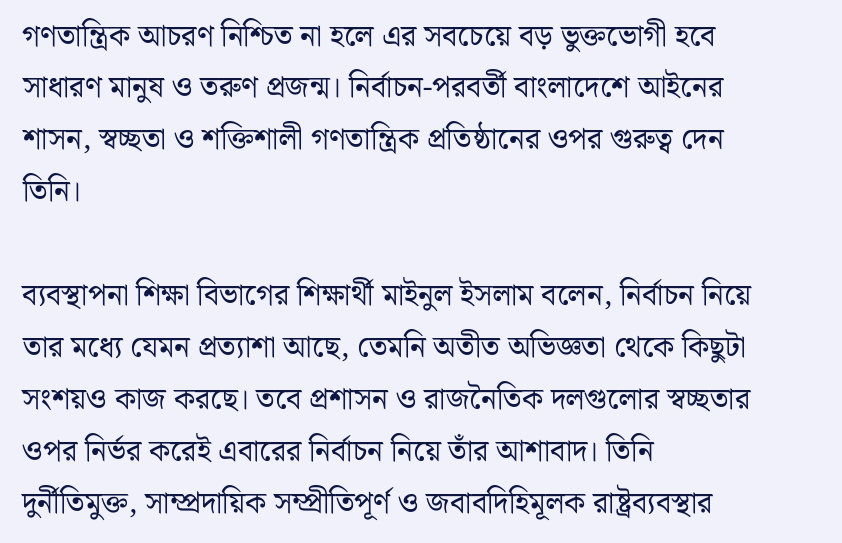গণতান্ত্রিক আচরণ নিশ্চিত না হলে এর সবচেয়ে বড় ভুক্তভোগী হবে সাধারণ মানুষ ও তরুণ প্রজন্ম। নির্বাচন-পরবর্তী বাংলাদেশে আইনের শাসন, স্বচ্ছতা ও শক্তিশালী গণতান্ত্রিক প্রতিষ্ঠানের ওপর গুরুত্ব দেন তিনি।

ব্যবস্থাপনা শিক্ষা বিভাগের শিক্ষার্থী মাইনুল ইসলাম বলেন, নির্বাচন নিয়ে তার মধ্যে যেমন প্রত্যাশা আছে, তেমনি অতীত অভিজ্ঞতা থেকে কিছুটা সংশয়ও কাজ করছে। তবে প্রশাসন ও রাজনৈতিক দলগুলোর স্বচ্ছতার ওপর নির্ভর করেই এবারের নির্বাচন নিয়ে তাঁর আশাবাদ। তিনি দুর্নীতিমুক্ত, সাম্প্রদায়িক সম্প্রীতিপূর্ণ ও জবাবদিহিমূলক রাষ্ট্রব্যবস্থার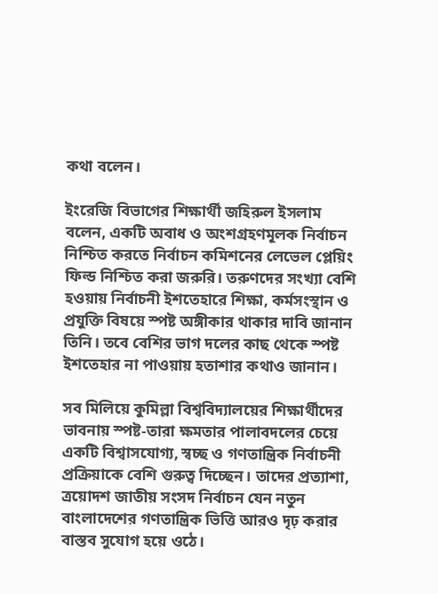কথা বলেন।

ইংরেজি বিভাগের শিক্ষার্থী জহিরুল ইসলাম বলেন, একটি অবাধ ও অংশগ্রহণমূলক নির্বাচন নিশ্চিত করতে নির্বাচন কমিশনের লেভেল প্লেয়িং ফিল্ড নিশ্চিত করা জরুরি। তরুণদের সংখ্যা বেশি হওয়ায় নির্বাচনী ইশতেহারে শিক্ষা, কর্মসংস্থান ও প্রযুক্তি বিষয়ে স্পষ্ট অঙ্গীকার থাকার দাবি জানান তিনি। তবে বেশির ভাগ দলের কাছ থেকে স্পষ্ট ইশতেহার না পাওয়ায় হতাশার কথাও জানান।

সব মিলিয়ে কুমিল্লা বিশ্ববিদ্যালয়ের শিক্ষার্থীদের ভাবনায় স্পষ্ট-তারা ক্ষমতার পালাবদলের চেয়ে একটি বিশ্বাসযোগ্য, স্বচ্ছ ও গণতান্ত্রিক নির্বাচনী প্রক্রিয়াকে বেশি গুরুত্ব দিচ্ছেন। তাদের প্রত্যাশা, ত্রয়োদশ জাতীয় সংসদ নির্বাচন যেন নতুন বাংলাদেশের গণতান্ত্রিক ভিত্তি আরও দৃঢ় করার বাস্তব সুযোগ হয়ে ওঠে।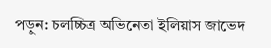পড়ুন: চলচ্চিত্র অভিনেতা ইলিয়াস জাভেদ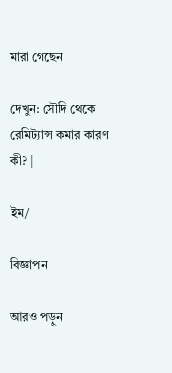মারা গেছেন

দেখুন: সৌদি থেকে রেমিট্যান্স কমার কারণ কী? |

ইম/

বিজ্ঞাপন

আরও পড়ুন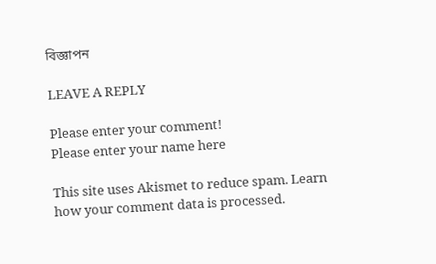বিজ্ঞাপন

LEAVE A REPLY

Please enter your comment!
Please enter your name here

This site uses Akismet to reduce spam. Learn how your comment data is processed.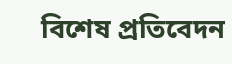বিশেষ প্রতিবেদন